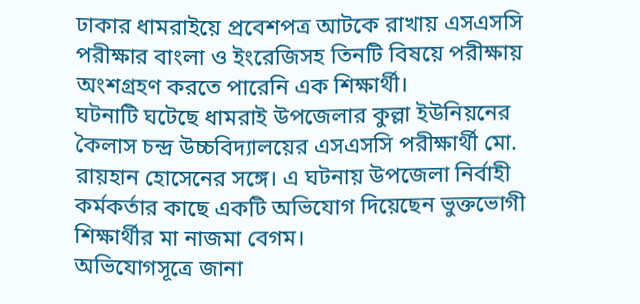ঢাকার ধামরাইয়ে প্রবেশপত্র আটকে রাখায় এসএসসি পরীক্ষার বাংলা ও ইংরেজিসহ তিনটি বিষয়ে পরীক্ষায় অংশগ্রহণ করতে পারেনি এক শিক্ষার্থী।
ঘটনাটি ঘটেছে ধামরাই উপজেলার কুল্লা ইউনিয়নের কৈলাস চন্দ্র উচ্চবিদ্যালয়ের এসএসসি পরীক্ষার্থী মো. রায়হান হোসেনের সঙ্গে। এ ঘটনায় উপজেলা নির্বাহী কর্মকর্তার কাছে একটি অভিযোগ দিয়েছেন ভুক্তভোগী শিক্ষার্থীর মা নাজমা বেগম।
অভিযোগসূত্রে জানা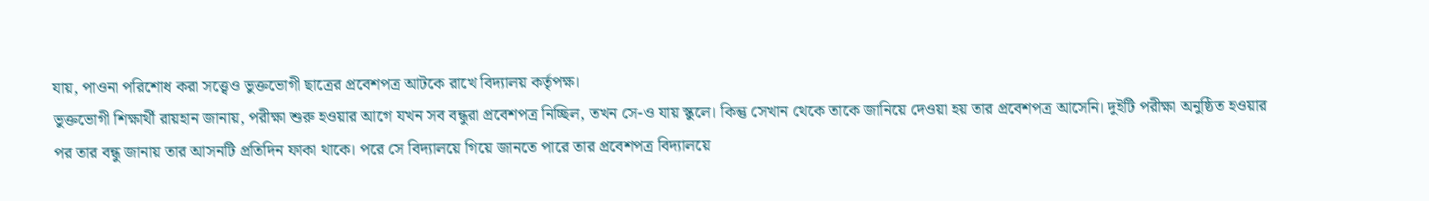যায়, পাওনা পরিশোধ করা সত্ত্বেও ভুক্তভোগী ছাত্রের প্রবেশপত্র আটকে রাখে বিদ্যালয় কর্তৃপক্ষ।
ভুক্তভোগী শিক্ষার্থী রায়হান জানায়, পরীক্ষা শুরু হওয়ার আগে যখন সব বন্ধুরা প্রবেশপত্র নিচ্ছিল, তখন সে-ও যায় স্কুলে। কিন্তু সেখান থেকে তাকে জানিয়ে দেওয়া হয় তার প্রবেশপত্র আসেনি। দুইটি পরীক্ষা অনুষ্ঠিত হওয়ার পর তার বন্ধু জানায় তার আসনটি প্রতিদিন ফাকা থাকে। পরে সে বিদ্যালয়ে গিয়ে জানতে পারে তার প্রবেশপত্র বিদ্যালয়ে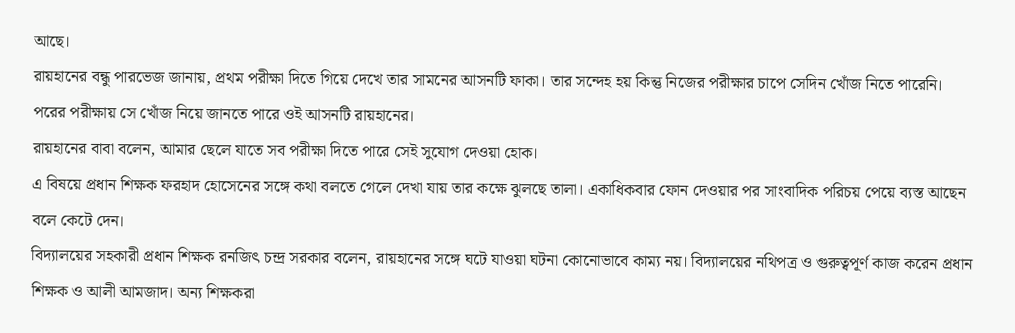আছে।
রায়হানের বন্ধু পারভেজ জানায়, প্রথম পরীক্ষা দিতে গিয়ে দেখে তার সামনের আসনটি ফাকা। তার সন্দেহ হয় কিন্তু নিজের পরীক্ষার চাপে সেদিন খোঁজ নিতে পারেনি। পরের পরীক্ষায় সে খোঁজ নিয়ে জানতে পারে ওই আসনটি রায়হানের।
রায়হানের বাবা বলেন, আমার ছেলে যাতে সব পরীক্ষা দিতে পারে সেই সুযোগ দেওয়া হোক।
এ বিষয়ে প্রধান শিক্ষক ফরহাদ হোসেনের সঙ্গে কথা বলতে গেলে দেখা যায় তার কক্ষে ঝুলছে তালা। একাধিকবার ফোন দেওয়ার পর সাংবাদিক পরিচয় পেয়ে ব্যস্ত আছেন বলে কেটে দেন।
বিদ্যালয়ের সহকারী প্রধান শিক্ষক রনজিৎ চন্দ্র সরকার বলেন, রায়হানের সঙ্গে ঘটে যাওয়া ঘটনা কোনোভাবে কাম্য নয়। বিদ্যালয়ের নথিপত্র ও গুরুত্বপূর্ণ কাজ করেন প্রধান শিক্ষক ও আলী আমজাদ। অন্য শিক্ষকরা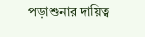পড়াশুনার দায়িত্ব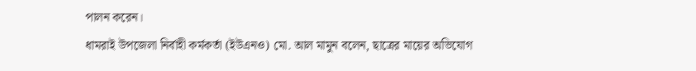পালন করেন।
ধামরাই উপজেলা নির্বাহী কর্মকর্তা (ইউএনও) মো. আল মামুন বলেন, ছাত্রের মায়ের অভিযোগ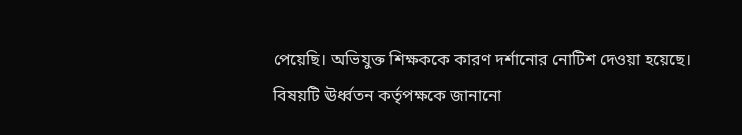পেয়েছি। অভিযুক্ত শিক্ষককে কারণ দর্শানোর নোটিশ দেওয়া হয়েছে। বিষয়টি ঊর্ধ্বতন কর্তৃপক্ষকে জানানো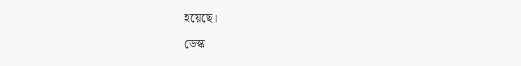হয়েছে।

ডেস্ক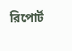রিপোর্ট